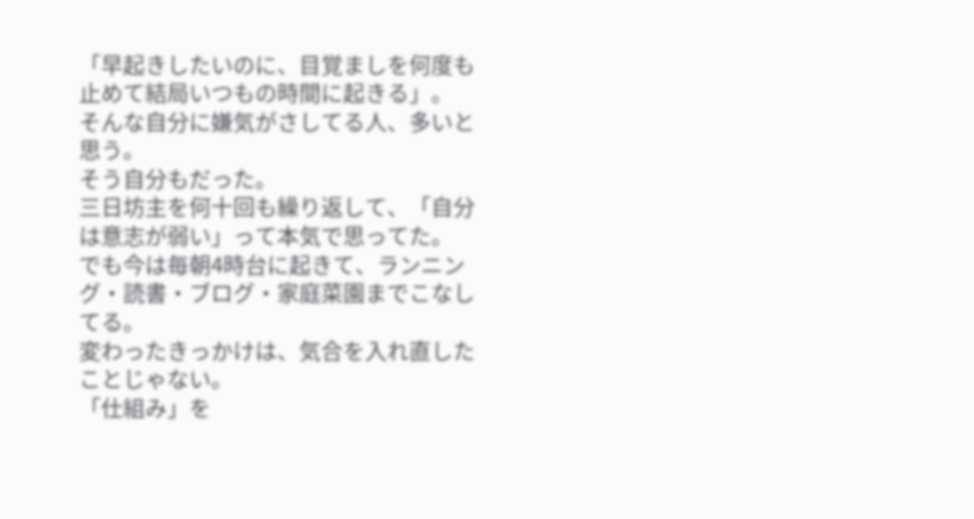「早起きしたいのに、目覚ましを何度も止めて結局いつもの時間に起きる」。
そんな自分に嫌気がさしてる人、多いと思う。
そう自分もだった。
三日坊主を何十回も繰り返して、「自分は意志が弱い」って本気で思ってた。
でも今は毎朝4時台に起きて、ランニング・読書・ブログ・家庭菜園までこなしてる。
変わったきっかけは、気合を入れ直したことじゃない。
「仕組み」を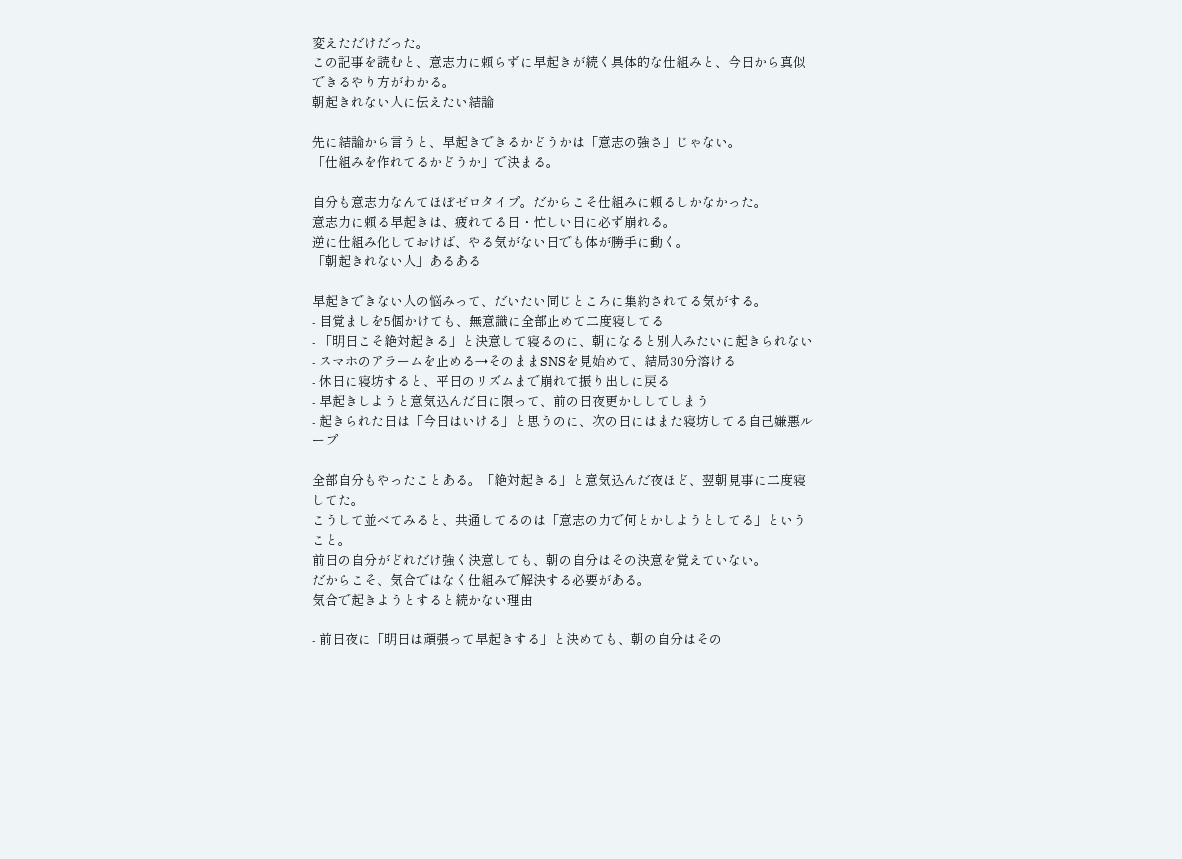変えただけだった。
この記事を読むと、意志力に頼らずに早起きが続く具体的な仕組みと、今日から真似できるやり方がわかる。
朝起きれない人に伝えたい結論

先に結論から言うと、早起きできるかどうかは「意志の強さ」じゃない。
「仕組みを作れてるかどうか」で決まる。

自分も意志力なんてほぼゼロタイプ。だからこそ仕組みに頼るしかなかった。
意志力に頼る早起きは、疲れてる日・忙しい日に必ず崩れる。
逆に仕組み化しておけば、やる気がない日でも体が勝手に動く。
「朝起きれない人」あるある

早起きできない人の悩みって、だいたい同じところに集約されてる気がする。
- 目覚ましを5個かけても、無意識に全部止めて二度寝してる
- 「明日こそ絶対起きる」と決意して寝るのに、朝になると別人みたいに起きられない
- スマホのアラームを止める→そのままSNSを見始めて、結局30分溶ける
- 休日に寝坊すると、平日のリズムまで崩れて振り出しに戻る
- 早起きしようと意気込んだ日に限って、前の日夜更かししてしまう
- 起きられた日は「今日はいける」と思うのに、次の日にはまた寝坊してる自己嫌悪ループ

全部自分もやったことある。「絶対起きる」と意気込んだ夜ほど、翌朝見事に二度寝してた。
こうして並べてみると、共通してるのは「意志の力で何とかしようとしてる」ということ。
前日の自分がどれだけ強く決意しても、朝の自分はその決意を覚えていない。
だからこそ、気合ではなく仕組みで解決する必要がある。
気合で起きようとすると続かない理由

- 前日夜に「明日は頑張って早起きする」と決めても、朝の自分はその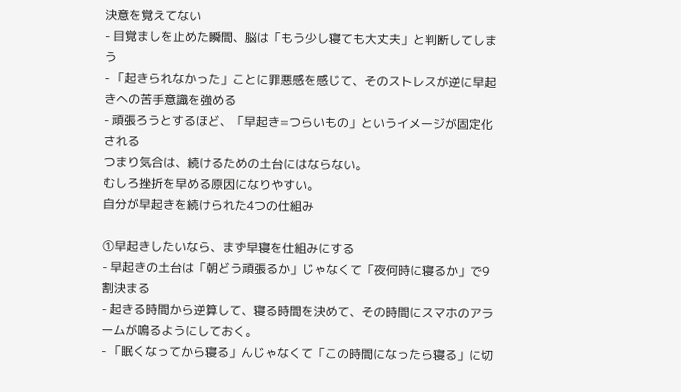決意を覚えてない
- 目覚ましを止めた瞬間、脳は「もう少し寝ても大丈夫」と判断してしまう
- 「起きられなかった」ことに罪悪感を感じて、そのストレスが逆に早起きへの苦手意識を強める
- 頑張ろうとするほど、「早起き=つらいもの」というイメージが固定化される
つまり気合は、続けるための土台にはならない。
むしろ挫折を早める原因になりやすい。
自分が早起きを続けられた4つの仕組み

①早起きしたいなら、まず早寝を仕組みにする
- 早起きの土台は「朝どう頑張るか」じゃなくて「夜何時に寝るか」で9割決まる
- 起きる時間から逆算して、寝る時間を決めて、その時間にスマホのアラームが鳴るようにしておく。
- 「眠くなってから寝る」んじゃなくて「この時間になったら寝る」に切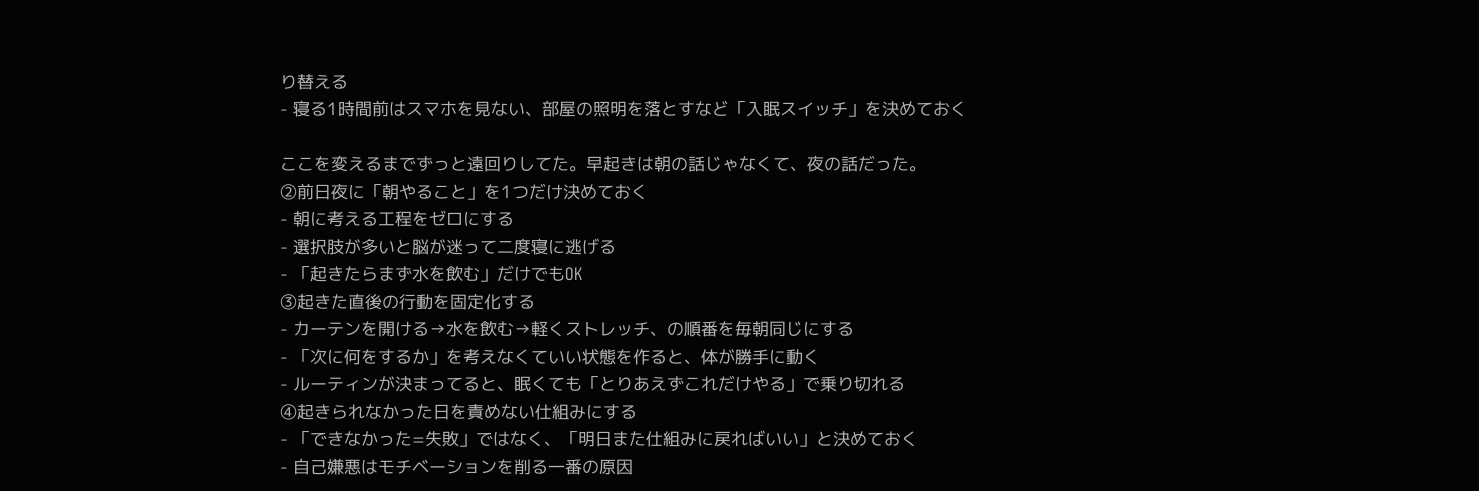り替える
- 寝る1時間前はスマホを見ない、部屋の照明を落とすなど「入眠スイッチ」を決めておく

ここを変えるまでずっと遠回りしてた。早起きは朝の話じゃなくて、夜の話だった。
②前日夜に「朝やること」を1つだけ決めておく
- 朝に考える工程をゼロにする
- 選択肢が多いと脳が迷って二度寝に逃げる
- 「起きたらまず水を飲む」だけでもOK
③起きた直後の行動を固定化する
- カーテンを開ける→水を飲む→軽くストレッチ、の順番を毎朝同じにする
- 「次に何をするか」を考えなくていい状態を作ると、体が勝手に動く
- ルーティンが決まってると、眠くても「とりあえずこれだけやる」で乗り切れる
④起きられなかった日を責めない仕組みにする
- 「できなかった=失敗」ではなく、「明日また仕組みに戻ればいい」と決めておく
- 自己嫌悪はモチベーションを削る一番の原因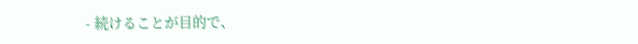- 続けることが目的で、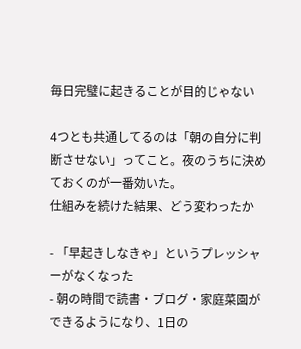毎日完璧に起きることが目的じゃない

4つとも共通してるのは「朝の自分に判断させない」ってこと。夜のうちに決めておくのが一番効いた。
仕組みを続けた結果、どう変わったか

- 「早起きしなきゃ」というプレッシャーがなくなった
- 朝の時間で読書・ブログ・家庭菜園ができるようになり、1日の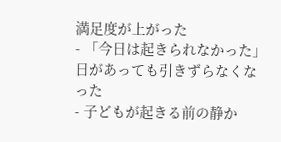満足度が上がった
- 「今日は起きられなかった」日があっても引きずらなくなった
- 子どもが起きる前の静か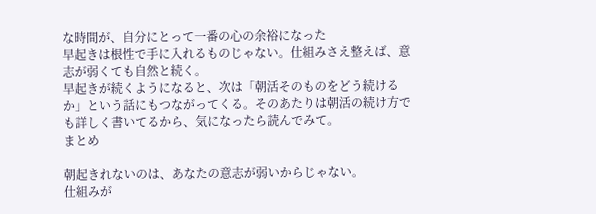な時間が、自分にとって一番の心の余裕になった
早起きは根性で手に入れるものじゃない。仕組みさえ整えば、意志が弱くても自然と続く。
早起きが続くようになると、次は「朝活そのものをどう続けるか」という話にもつながってくる。そのあたりは朝活の続け方でも詳しく書いてるから、気になったら読んでみて。
まとめ

朝起きれないのは、あなたの意志が弱いからじゃない。
仕組みが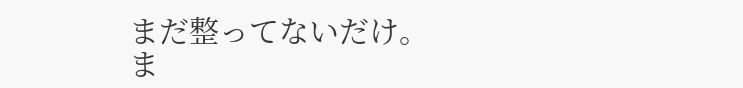まだ整ってないだけ。
ま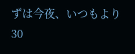ずは今夜、いつもより30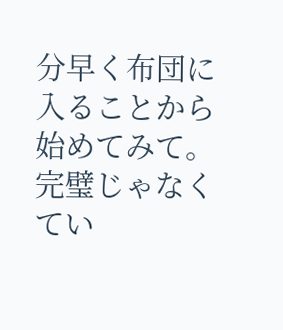分早く布団に入ることから始めてみて。
完璧じゃなくてい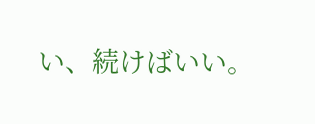い、続けばいい。